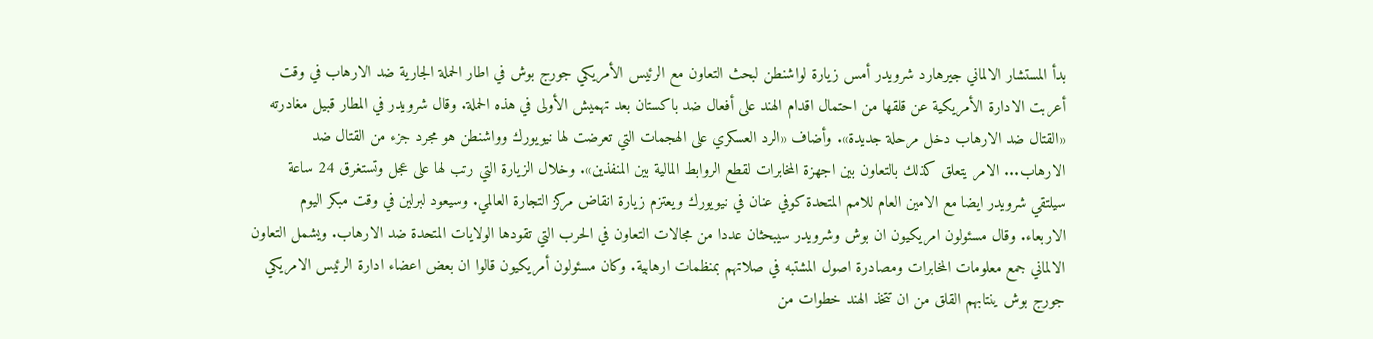بدأ المستشار الالماني جيرهارد شرويدر أمس زيارة لواشنطن لبحث التعاون مع الرئيس الأمريكي جورج بوش في اطار الحملة الجارية ضد الارهاب في وقت أعربت الادارة الأمريكية عن قلقها من احتمال اقدام الهند على أفعال ضد باكستان بعد تهميش الأولى في هذه الحملة. وقال شرويدر في المطار قبيل مغادرته «القتال ضد الارهاب دخل مرحلة جديدة». وأضاف «الرد العسكري على الهجمات التي تعرضت لها نيويورك وواشنطن هو مجرد جزء من القتال ضد الارهاب... الامر يتعلق كذلك بالتعاون بين اجهزة المخابرات لقطع الروابط المالية بين المنفذين». وخلال الزيارة التي رتب لها على عجل وتستغرق 24 ساعة سيلتقي شرويدر ايضا مع الامين العام للامم المتحدة كوفي عنان في نيويورك ويعتزم زيارة انقاض مركز التجارة العالمي. وسيعود لبرلين في وقت مبكر اليوم الاربعاء. وقال مسئولون امريكيون ان بوش وشرويدر سيبحثان عددا من مجالات التعاون في الحرب التي تقودها الولايات المتحدة ضد الارهاب. ويشمل التعاون الالماني جمع معلومات المخابرات ومصادرة اصول المشتبه في صلاتهم بمنظمات ارهابية. وكان مسئولون أمريكيون قالوا ان بعض اعضاء ادارة الرئيس الامريكي جورج بوش ينتابهم القلق من ان تتخذ الهند خطوات من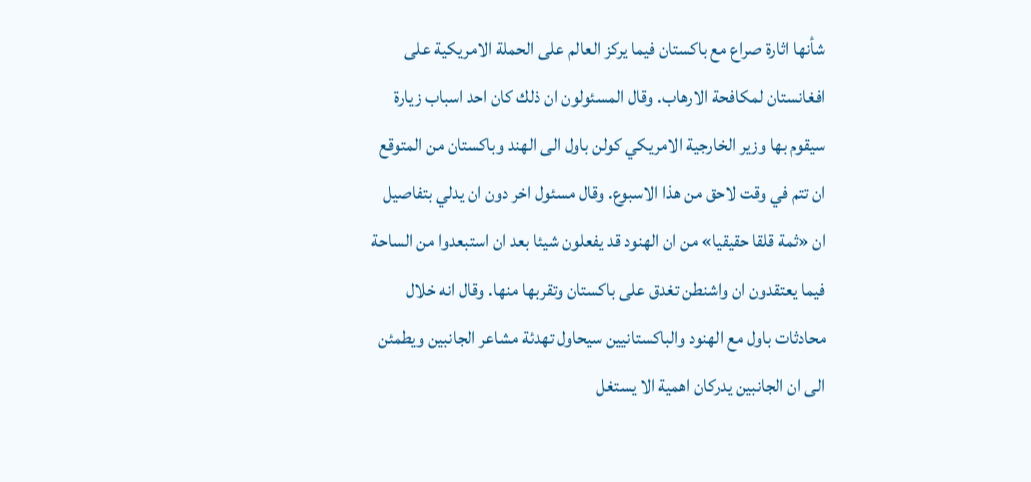شأنها اثارة صراع مع باكستان فيما يركز العالم على الحملة الامريكية على افغانستان لمكافحة الارهاب. وقال المسئولون ان ذلك كان احد اسباب زيارة سيقوم بها وزير الخارجية الامريكي كولن باول الى الهند وباكستان من المتوقع ان تتم في وقت لاحق من هذا الاسبوع. وقال مسئول اخر دون ان يدلي بتفاصيل ان «ثمة قلقا حقيقيا» من ان الهنود قد يفعلون شيئا بعد ان استبعدوا من الساحة فيما يعتقدون ان واشنطن تغدق على باكستان وتقربها منها. وقال انه خلال محادثات باول مع الهنود والباكستانيين سيحاول تهدئة مشاعر الجانبين ويطمئن الى ان الجانبين يدركان اهمية الا يستغل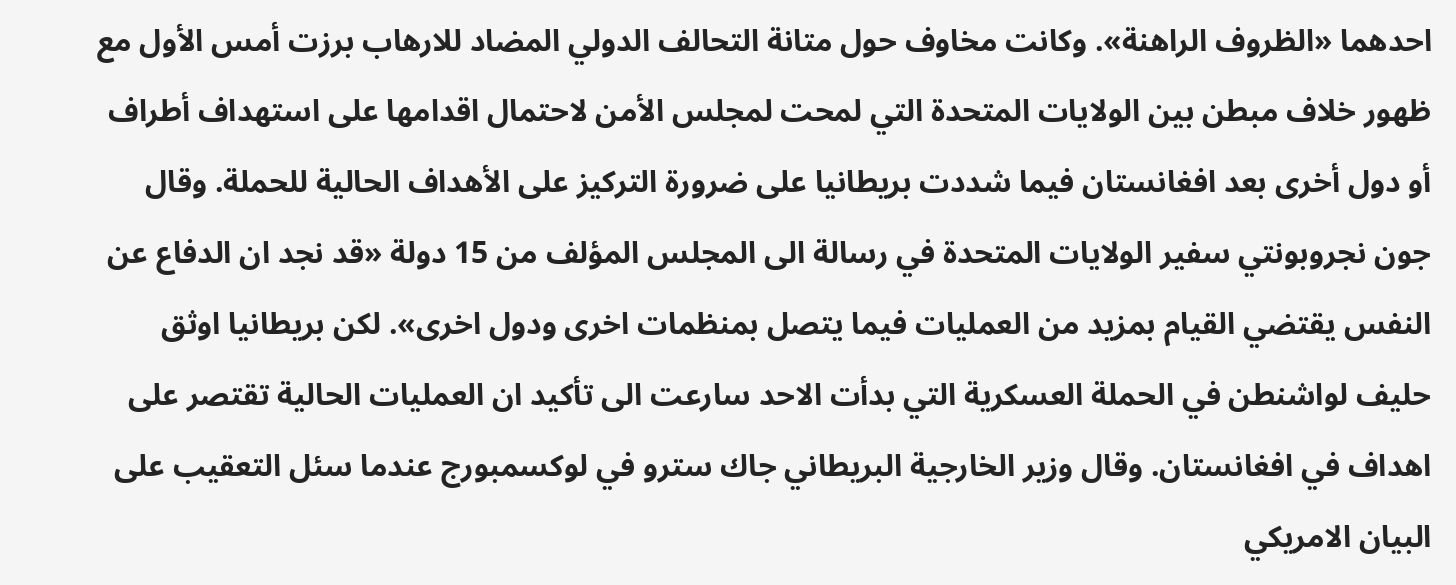احدهما «الظروف الراهنة». وكانت مخاوف حول متانة التحالف الدولي المضاد للارهاب برزت أمس الأول مع ظهور خلاف مبطن بين الولايات المتحدة التي لمحت لمجلس الأمن لاحتمال اقدامها على استهداف أطراف أو دول أخرى بعد افغانستان فيما شددت بريطانيا على ضرورة التركيز على الأهداف الحالية للحملة. وقال جون نجروبونتي سفير الولايات المتحدة في رسالة الى المجلس المؤلف من 15 دولة «قد نجد ان الدفاع عن النفس يقتضي القيام بمزيد من العمليات فيما يتصل بمنظمات اخرى ودول اخرى». لكن بريطانيا اوثق حليف لواشنطن في الحملة العسكرية التي بدأت الاحد سارعت الى تأكيد ان العمليات الحالية تقتصر على اهداف في افغانستان. وقال وزير الخارجية البريطاني جاك سترو في لوكسمبورج عندما سئل التعقيب على البيان الامريكي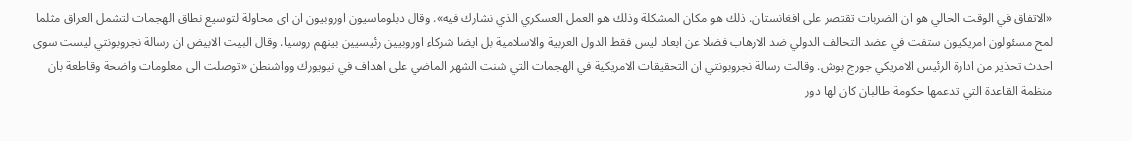«الاتفاق في الوقت الحالي هو ان الضربات تقتصر على افغانستان. ذلك هو مكان المشكلة وذلك هو العمل العسكري الذي نشارك فيه». وقال دبلوماسيون اوروبيون ان اى محاولة لتوسيع نطاق الهجمات لتشمل العراق مثلما لمح مسئولون امريكيون ستفت في عضد التحالف الدولي ضد الارهاب فضلا عن ابعاد ليس فقط الدول العربية والاسلامية بل ايضا شركاء اوروبيين رئيسيين بينهم روسيا. وقال البيت الابيض ان رسالة نجروبونتي ليست سوى احدث تحذير من ادارة الرئيس الامريكي جورج بوش. وقالت رسالة نجروبونتي ان التحقيقات الامريكية في الهجمات التي شنت الشهر الماضي على اهداف في نيويورك وواشنطن «توصلت الى معلومات واضحة وقاطعة بان منظمة القاعدة التي تدعمها حكومة طالبان كان لها دور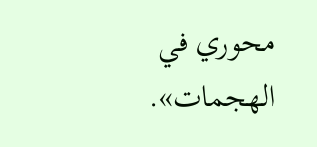محوري في الهجمات».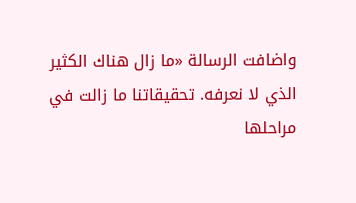واضافت الرسالة «ما زال هناك الكثير الذي لا نعرفه. تحقيقاتنا ما زالت في مراحلها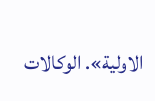الاولية». الوكالات